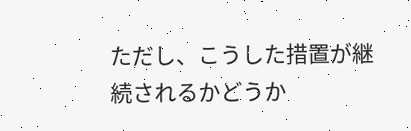ただし、こうした措置が継続されるかどうか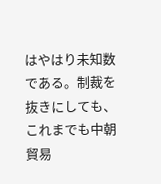はやはり未知数である。制裁を抜きにしても、これまでも中朝貿易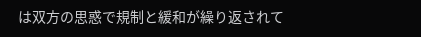は双方の思惑で規制と緩和が繰り返されて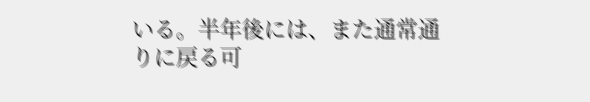いる。半年後には、また通常通りに戻る可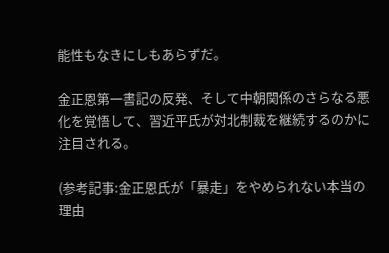能性もなきにしもあらずだ。

金正恩第一書記の反発、そして中朝関係のさらなる悪化を覚悟して、習近平氏が対北制裁を継続するのかに注目される。

(参考記事:金正恩氏が「暴走」をやめられない本当の理由